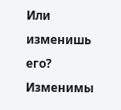Или изменишь его? Изменимы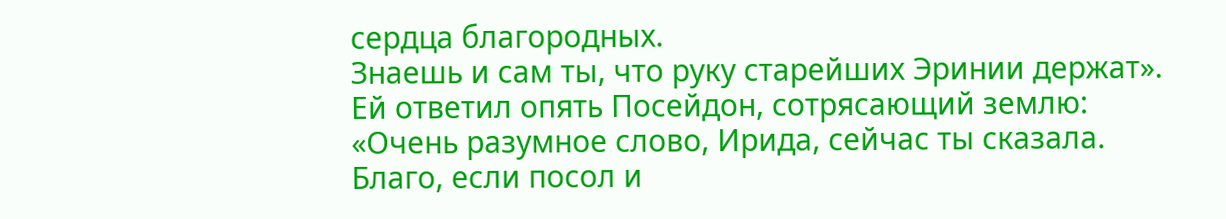сердца благородных.
Знаешь и сам ты, что руку старейших Эринии держат».
Ей ответил опять Посейдон, сотрясающий землю:
«Очень разумное слово, Ирида, сейчас ты сказала.
Благо, если посол и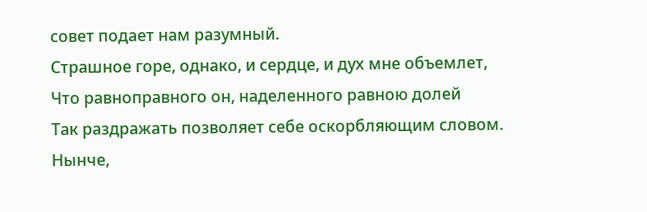совет подает нам разумный.
Страшное горе, однако, и сердце, и дух мне объемлет,
Что равноправного он, наделенного равною долей
Так раздражать позволяет себе оскорбляющим словом.
Нынче,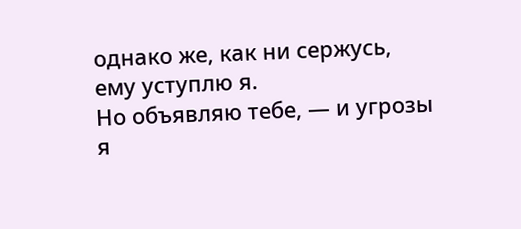однако же, как ни сержусь, ему уступлю я.
Но объявляю тебе, — и угрозы я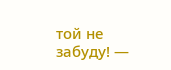той не забуду! —